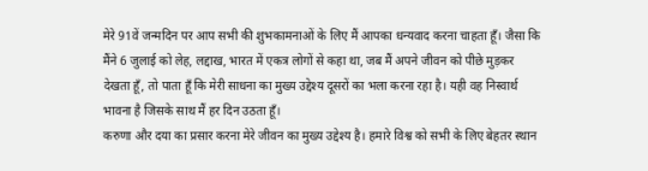मेरे 91वें जन्मदिन पर आप सभी की शुभकामनाओं के लिए मैं आपका धन्यवाद करना चाहता हूँ। जैसा कि मैंने 6 जुलाई को लेह, लद्दाख, भारत में एकत्र लोगों से कहा था, जब मैं अपने जीवन को पीछे मुड़कर देखता हूँ, तो पाता हूँ कि मेरी साधना का मुख्य उद्देश्य दूसरों का भला करना रहा है। यही वह निस्वार्थ भावना है जिसके साथ मैं हर दिन उठता हूँ।
करुणा और दया का प्रसार करना मेरे जीवन का मुख्य उद्देश्य है। हमारे विश्व को सभी के लिए बेहतर स्थान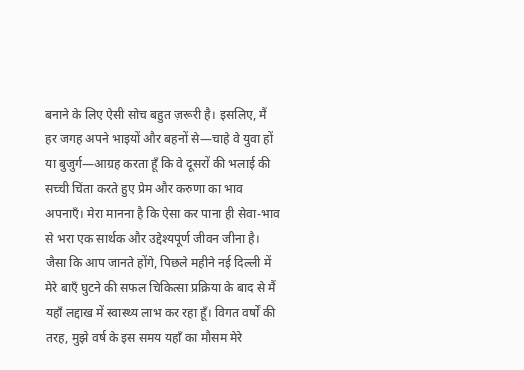बनाने के लिए ऐसी सोच बहुत ज़रूरी है। इसलिए, मैं हर जगह अपने भाइयों और बहनों से—चाहे वे युवा हों या बुजुर्ग—आग्रह करता हूँ कि वे दूसरों की भलाई की सच्ची चिंता करते हुए प्रेम और करुणा का भाव अपनाएँ। मेरा मानना है कि ऐसा कर पाना ही सेवा-भाव से भरा एक सार्थक और उद्देश्यपूर्ण जीवन जीना है।
जैसा कि आप जानते होंगे, पिछले महीने नई दिल्ली में मेरे बाएँ घुटने की सफल चिकित्सा प्रक्रिया के बाद से मैं यहाँ लद्दाख में स्वास्थ्य लाभ कर रहा हूँ। विगत वर्षों की तरह, मुझे वर्ष के इस समय यहाँ का मौसम मेरे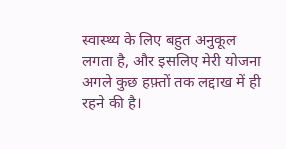स्वास्थ्य के लिए बहुत अनुकूल लगता है, और इसलिए मेरी योजना अगले कुछ हफ़्तों तक लद्दाख में ही रहने की है।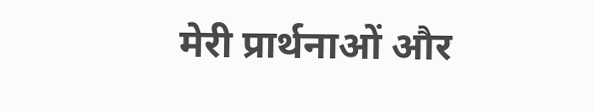मेरी प्रार्थनाओं और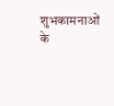शुभकामनाओं के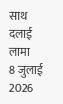साथ
दलाई लामा
8 जुलाई 2026